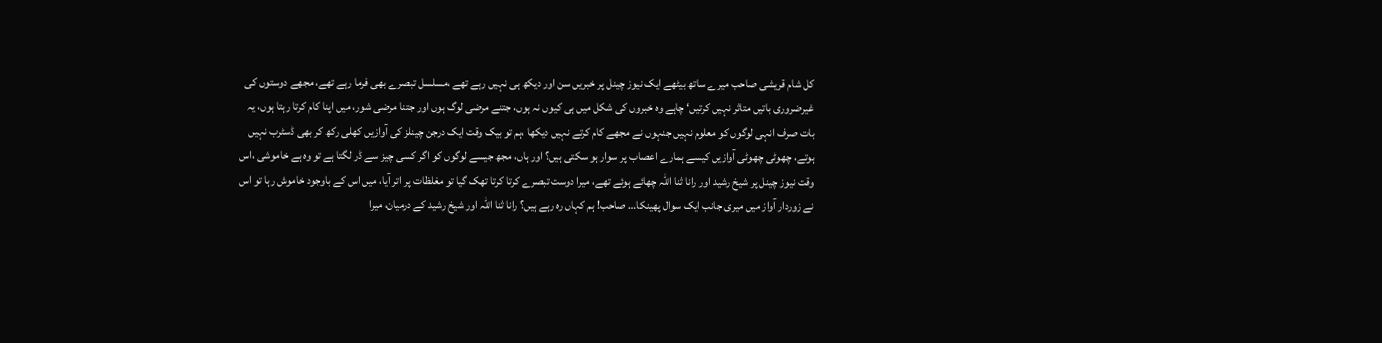کل شام قریشی صاحب میرے ساتھ بیٹھے ایک نیوز چینل پر خبریں سن اور دیکھ ہی نہیں رہے تھے ،مسلسل تبصرے بھی فرما رہے تھے، مجھے دوستوں کی غیرضروری باتیں متاثر نہیں کرتیں‘ چاہے وہ خبروں کی شکل میں ہی کیوں نہ ہوں، جتنے مرضی لوگ ہوں اور جتنا مرضی شور، میں اپنا کام کرتا رہتا ہوں، یہ بات صرف انہی لوگوں کو معلوم نہیں جنہوں نے مجھے کام کرتے نہیں دیکھا ،ہم تو بیک وقت ایک درجن چینلز کی آوازیں کھلی رکھ کر بھی ڈسٹرب نہیں ہوتے، چھوٹی چھوٹی آوازیں کیسے ہمارے اعصاب پر سوار ہو سکتی ہیں؟ اور ہاں، مجھ جیسے لوگوں کو اگر کسی چیز سے ڈر لگتا ہے تو وہ ہے خاموشی ،اس وقت نیوز چینل پر شیخ رشید اور رانا ثنا اللہ چھائے ہوئے تھے، میرا دوست تبصرے کرتا کرتا تھک گیا تو مغلظات پر اتر آیا، میں اس کے باوجود خاموش رہا تو اس نے زوردار آواز میں میری جانب ایک سوال پھینکا… صاحب! ہم کہاں رہ رہے ہیں؟ رانا ثنا اللہ اور شیخ رشید کے درمیان، میرا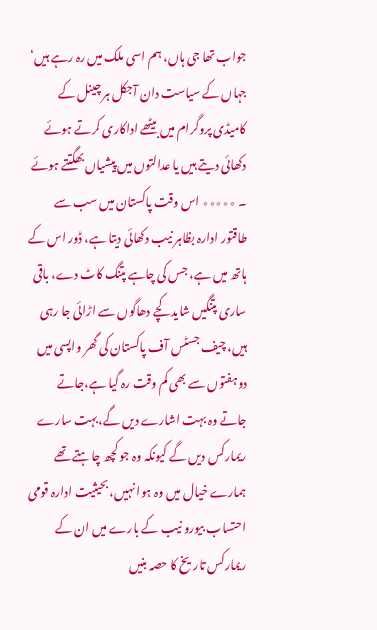جواب تھا جی ہاں، ہم اسی ملک میں رہ رہے ہیں‘ جہاں کے سیاست دان آجکل ہر چینل کے کامیڈی پروگرام میں بیٹھے اداکاری کرتے ہوئے دکھائی دیتے ہیں یا عدالتوں میں پیشیاں بھگتتے ہوئے ۔ ٭٭٭٭٭ اس وقت پاکستان میں سب سے طاقتور ادارہ بظاہر نیب دکھائی دیتا ہے، ڈور اس کے ہاتھ میں ہے، جس کی چاہے پتنگ کاٹ دے، باقی ساری پتنگیں شاید کچے دھاگوں سے اڑائی جا رہی ہیں، چیف جسٹس آف پاکستان کی گھر واپسی میں دوہفتوں سے بھی کم وقت رہ گیا ہے،جاتے جاتے وہ بہت اشارے دیں گے،بہت سارے ریمارکس دیں گے کیونکہ وہ جو کچھ چاہتے تھے ہمارے خیال میں وہ ہوا نہیں، بحیثیت ادارہ قومی احتساب بیورو نیب کے بارے میں ان کے ریمارکس تاریخ کا حصہ بنیں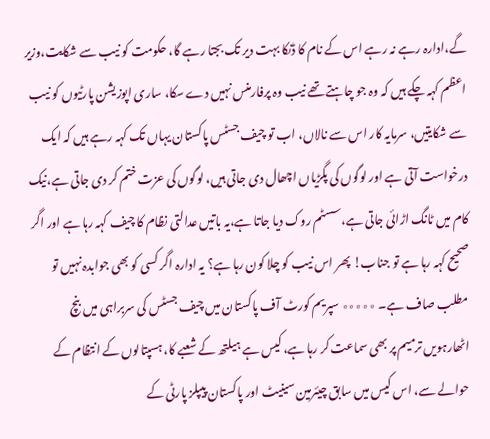گے،ادارہ رہے نہ رہے اس کے نام کا ڈنکا بہت دیر تک بجتا رہے گا، حکومت کو نیب سے شکایت،وزیر اعظم کہہ چکے ہیں کہ وہ جو چاہتے تھے نیب وہ پرفارمنس نہیں دے سکا، ساری اپوزیشن پارٹیوں کو نیب سے شکایتیں، سرمایہ کار اس سے نالاں، اب تو چیف جسٹس پاکستان یہاں تک کہہ رہے ہیں کہ ایک درخواست آتی ہے اور لوگوں کی پگڑیاں اچھال دی جاتی ہیں، لوگوں کی عزت ختم کر دی جاتی ہے،نیک کام میں ٹانگ اڑائی جاتی ہے،سسٹم روک دیا جاتا ہے،یہ باتیں عدالتی نظام کا چیف کہہ رہا ہے اور اگر صحیح کہہ رہا ہے تو جناب! پھر اس نیب کو چلا کون رہا ہے؟ یہ ادارہ اگر کسی کو بھی جوابدہ نہیں تو مطلب صاف ہے۔ ٭٭٭٭٭ سپریم کورٹ آف پاکستان میں چیف جسٹس کی سربراہی میں بنچ اٹھارہویں ترمیم پر بھی سماعت کر رہا ہے، کیس ہے ہیلتھ کے شعبے کا، ہسپتالوں کے انتظام کے حوالے سے، اس کیس میں سابق چیئرمین سینیٹ اور پاکستان پیپلز پارٹی کے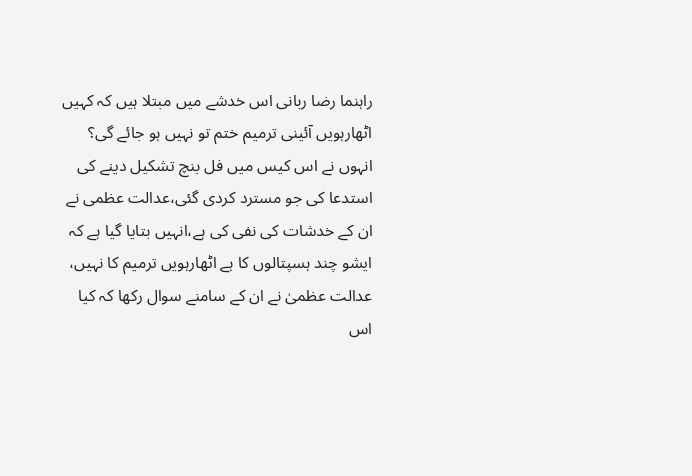راہنما رضا ربانی اس خدشے میں مبتلا ہیں کہ کہیں اٹھارہویں آئینی ترمیم ختم تو نہیں ہو جائے گی؟ انہوں نے اس کیس میں فل بنچ تشکیل دینے کی استدعا کی جو مسترد کردی گئی،عدالت عظمی نے ان کے خدشات کی نفی کی ہے،انہیں بتایا گیا ہے کہ ایشو چند ہسپتالوں کا ہے اٹھارہویں ترمیم کا نہیں، عدالت عظمیٰ نے ان کے سامنے سوال رکھا کہ کیا اس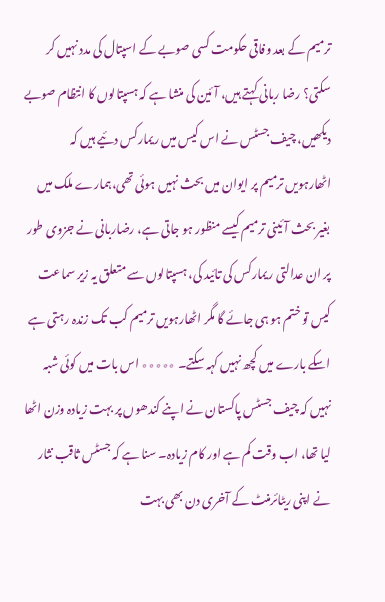ترمیم کے بعد وفاقی حکومت کسی صوبے کے اسپتال کی مدد نہیں کر سکتی؟ رضا ربانی کہتے ہیں، آئین کی منشا ہے کہ ہسپتالوں کا انتظام صوبے دیکھیں، چیف جسٹس نے اس کیس میں ریمارکس دئیے ہیں کہ اٹھارہویں ترمیم پر ایوان میں بحث نہیں ہوئی تھی،ہمارے ملک میں بغیر بحث آئینی ترمیم کیسے منظور ہو جاتی ہے، رضاربانی نے جزوی طور پر ان عدالتی ریمارکس کی تائید کی، ہسپتالوں سے متعلق یہ زیر سماعت کیس تو ختم ہو ہی جائے گا مگر اٹھارہویں ترمیم کب تک زندہ رہتی ہے اسکے بارے میں کچھ نہیں کہہ سکتے۔ ٭٭٭٭٭ اس بات میں کوئی شبہ نہیں کہ چیف جسٹس پاکستان نے اپنے کندھوں پر بہت زیادہ وزن اٹھا لیا تھا، اب وقت کم ہے اور کام زیادہ۔ سنا ہے کہ جسٹس ثاقب نثار نے اپنی ریٹائرمنٹ کے آخری دن بھی بہت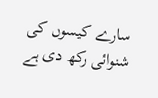سارے کیسوں کی شنوائی رکھ دی ہے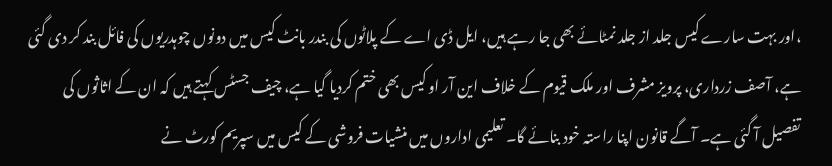،اور بہت سارے کیس جلد از جلد نمٹائے بھی جا رہے ہیں، ایل ڈی اے کے پلاٹوں کی بندر بانٹ کیس میں دونوں چوہدریوں کی فائل بند کر دی گئی ہے، آصف زرداری، پرویز مشرف اور ملک قیوم کے خلاف این آر او کیس بھی ختم کردیا گیا ہے، چیف جسٹس کہتے ہیں کہ ان کے اثاثوں کی تفصیل آ گئی ہے۔ آگے قانون اپنا راستہ خود بنائے گا۔ تعلیمی اداروں میں منشیات فروشی کے کیس میں سپریم کورٹ نے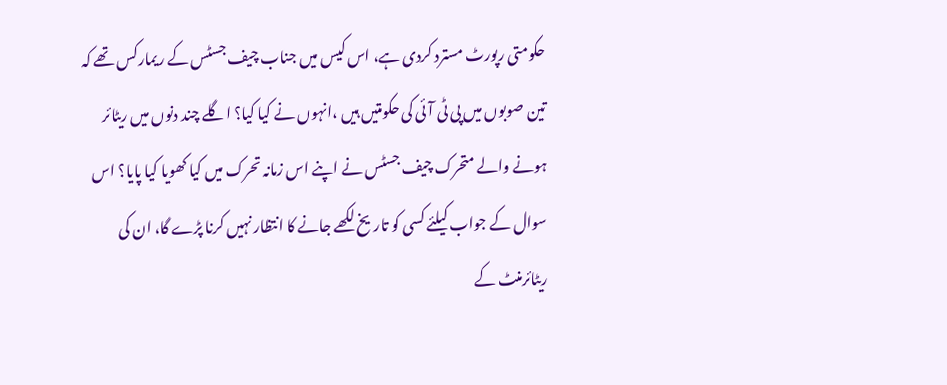حکومتی رپورٹ مسترد کردی ہے، اس کیس میں جناب چیف جسٹس کے ریمارکس تھے کہ تین صوبوں میں پی ٹی آئی کی حکومتیں ہیں ،انہوں نے کیا کیا؟ اگلے چند دنوں میں ریٹائر ہونے والے متحرک چیف جسٹس نے اپنے اس زمانہ تحرک میں کیا کھویا کیا پایا؟ اس سوال کے جواب کیلئے کسی کو تاریخ لکھے جانے کا انتظار نہیں کرنا پڑے گا، ان کی ریٹائرمنٹ کے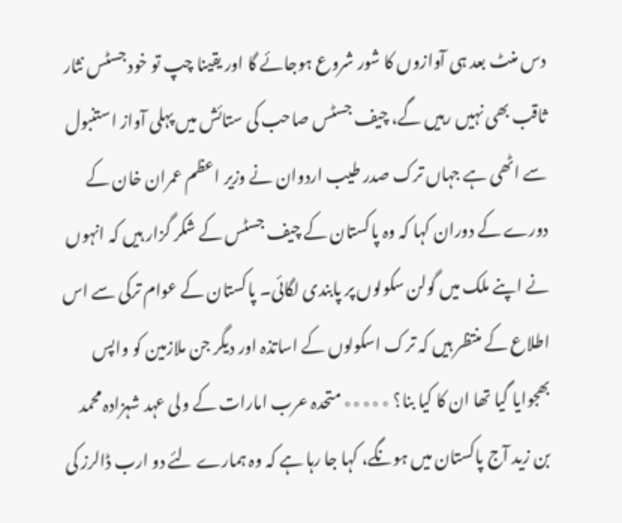دس منٹ بعد ہی آوازوں کا شور شروع ہوجائے گا اور یقینا چپ تو خود جسٹس نثار ثاقب بھی نہیں رہیں گے، چیف جسٹس صاحب کی ستائش میں پہلی آواز استنبول سے اٹھی ہے جہاں ترک صدر طیب اردوان نے وزیر اعظم عمران خان کے دورے کے دوران کہا کہ وہ پاکستان کے چیف جسٹس کے شکر گزار ہیں کہ انہوں نے اپنے ملک میں گولن سکولوں پر پابندی لگائی۔ پاکستان کے عوام ترکی سے اس اطلاع کے منتظر ہیں کہ ترک اسکولوں کے اساتذہ اور دیگر جن ملازمین کو واپس بھجوایا گیا تھا ان کا کیا بنا؟ ٭٭٭٭٭ متحدہ عرب امارات کے ولی عہد شہزادہ محمد بن زید آج پاکستان میں ہونگے، کہا جا رہا ہے کہ وہ ہمارے لئے دو ارب ڈالرز کی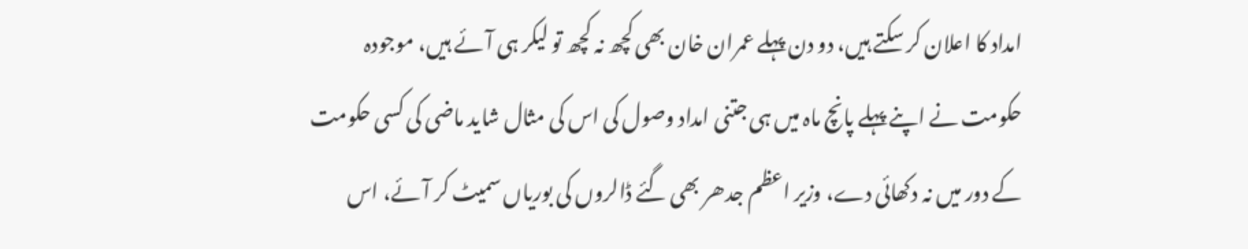امداد کا اعلان کر سکتے ہیں، دو دن پہلے عمران خان بھی کچھ نہ کچھ تو لیکر ہی آئے ہیں، موجودہ حکومت نے اپنے پہلے پانچ ماہ میں ہی جتنی امداد وصول کی اس کی مثال شاید ماضی کی کسی حکومت کے دور میں نہ دکھائی دے، وزیر اعظم جدھر بھی گئے ڈالروں کی بوریاں سمیٹ کر آئے، اس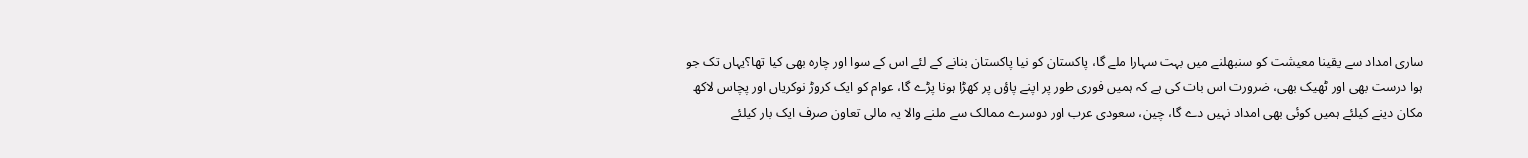ساری امداد سے یقینا معیشت کو سنبھلنے میں بہت سہارا ملے گا، پاکستان کو نیا پاکستان بنانے کے لئے اس کے سوا اور چارہ بھی کیا تھا؟یہاں تک جو ہوا درست بھی اور ٹھیک بھی، ضرورت اس بات کی ہے کہ ہمیں فوری طور پر اپنے پاؤں پر کھڑا ہونا پڑے گا، عوام کو ایک کروڑ نوکریاں اور پچاس لاکھ مکان دینے کیلئے ہمیں کوئی بھی امداد نہیں دے گا، چین، سعودی عرب اور دوسرے ممالک سے ملنے والا یہ مالی تعاون صرف ایک بار کیلئے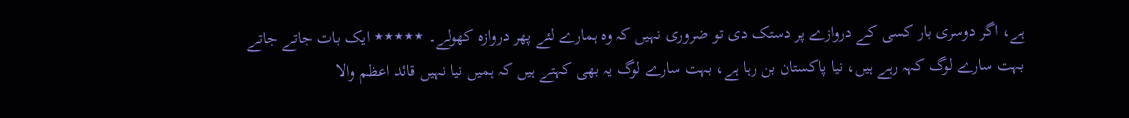ہے، اگر دوسری بار کسی کے دروازے پر دستک دی تو ضروری نہیں کہ وہ ہمارے لئے پھر دروازہ کھولے۔ ٭٭٭٭٭ ایک بات جاتے جاتے بہت سارے لوگ کہہ رہے ہیں، نیا پاکستان بن رہا ہے، بہت سارے لوگ یہ بھی کہتے ہیں کہ ہمیں نیا نہیں قائد اعظم والا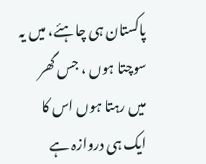پاکستان ہی چاہئے، میں یہ سوچتا ہوں ، جس گھر میں رہتا ہوں اس کا ایک ہی دروازہ ہے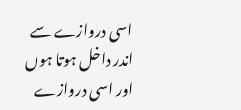اسی دروازے سے اندر داخل ہوتا ہوں اور اسی دروازے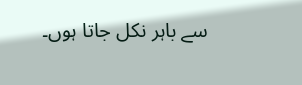سے باہر نکل جاتا ہوں۔